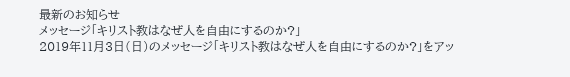最新のお知らせ
メッセージ「キリスト教はなぜ人を自由にするのか?」
2019年11月3日(日)のメッセージ「キリスト教はなぜ人を自由にするのか?」をアッ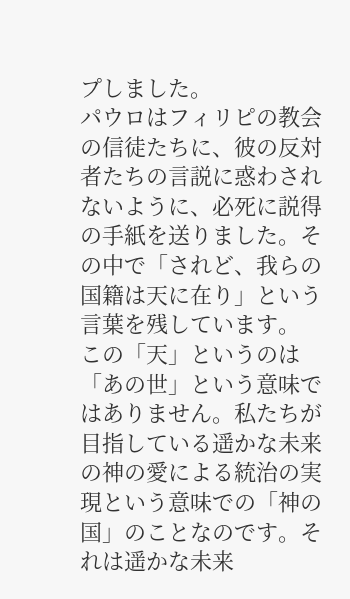プしました。
パウロはフィリピの教会の信徒たちに、彼の反対者たちの言説に惑わされないように、必死に説得の手紙を送りました。その中で「されど、我らの国籍は天に在り」という言葉を残しています。
この「天」というのは「あの世」という意味ではありません。私たちが目指している遥かな未来の神の愛による統治の実現という意味での「神の国」のことなのです。それは遥かな未来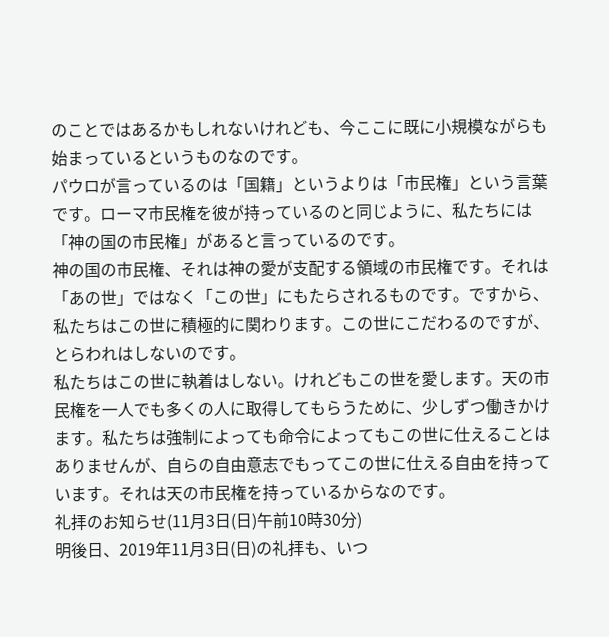のことではあるかもしれないけれども、今ここに既に小規模ながらも始まっているというものなのです。
パウロが言っているのは「国籍」というよりは「市民権」という言葉です。ローマ市民権を彼が持っているのと同じように、私たちには「神の国の市民権」があると言っているのです。
神の国の市民権、それは神の愛が支配する領域の市民権です。それは「あの世」ではなく「この世」にもたらされるものです。ですから、私たちはこの世に積極的に関わります。この世にこだわるのですが、とらわれはしないのです。
私たちはこの世に執着はしない。けれどもこの世を愛します。天の市民権を一人でも多くの人に取得してもらうために、少しずつ働きかけます。私たちは強制によっても命令によってもこの世に仕えることはありませんが、自らの自由意志でもってこの世に仕える自由を持っています。それは天の市民権を持っているからなのです。
礼拝のお知らせ(11月3日(日)午前10時30分)
明後日、2019年11月3日(日)の礼拝も、いつ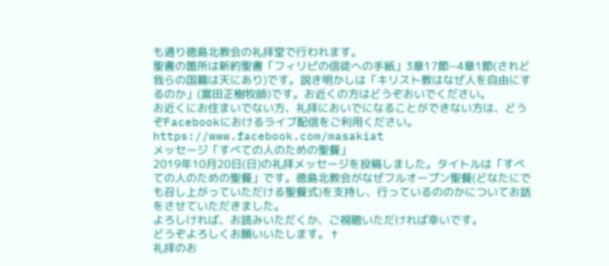も通り徳島北教会の礼拝堂で行われます。
聖書の箇所は新約聖書「フィリピの信徒への手紙」3章17節−4章1節(されど我らの国籍は天にあり)です。説き明かしは「キリスト教はなぜ人を自由にするのか」(富田正樹牧師)です。お近くの方はどうぞおいでください。
お近くにお住まいでない方、礼拝においでになることができない方は、どうぞFacebookにおけるライブ配信をご利用ください。
https://www.facebook.com/masakiat
メッセージ「すべての人のための聖餐」
2019年10月20日(日)の礼拝メッセージを投稿しました。タイトルは「すべての人のための聖餐」です。徳島北教会がなぜフルオープン聖餐(どなたにでも召し上がっていただける聖餐式)を支持し、行っているののかについてお話をさせていただきました。
よろしければ、お読みいただくか、ご視聴いただければ幸いです。
どうぞよろしくお願いいたします。✝
礼拝のお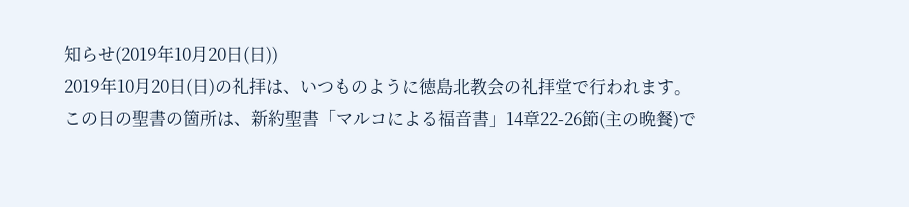知らせ(2019年10月20日(日))
2019年10月20日(日)の礼拝は、いつものように徳島北教会の礼拝堂で行われます。
この日の聖書の箇所は、新約聖書「マルコによる福音書」14章22-26節(主の晩餐)で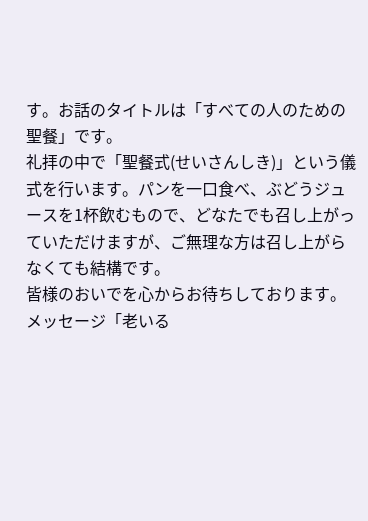す。お話のタイトルは「すべての人のための聖餐」です。
礼拝の中で「聖餐式(せいさんしき)」という儀式を行います。パンを一口食べ、ぶどうジュースを1杯飲むもので、どなたでも召し上がっていただけますが、ご無理な方は召し上がらなくても結構です。
皆様のおいでを心からお待ちしております。
メッセージ「老いる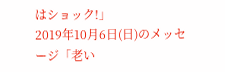はショック!」
2019年10月6日(日)のメッセージ「老い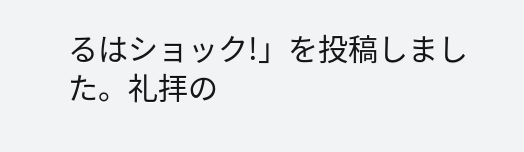るはショック!」を投稿しました。礼拝の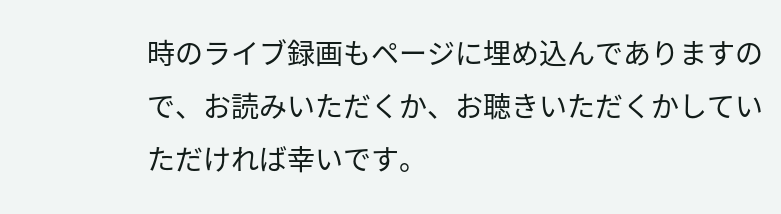時のライブ録画もページに埋め込んでありますので、お読みいただくか、お聴きいただくかしていただければ幸いです。